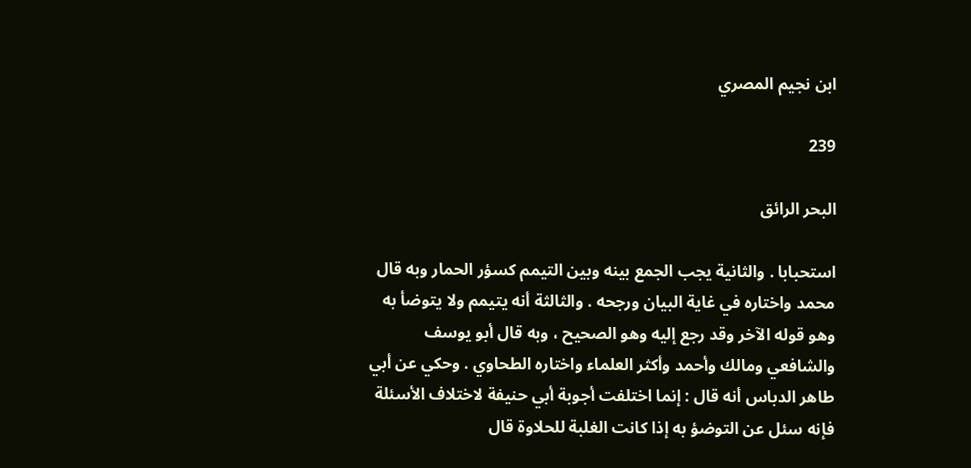ابن نجيم المصري

239

البحر الرائق

استحبابا . والثانية يجب الجمع بينه وبين التيمم كسؤر الحمار وبه قال محمد واختاره في غاية البيان ورجحه . والثالثة أنه يتيمم ولا يتوضأ به وهو قوله الآخر وقد رجع إليه وهو الصحيح ، وبه قال أبو يوسف والشافعي ومالك وأحمد وأكثر العلماء واختاره الطحاوي . وحكي عن أبي طاهر الدباس أنه قال : إنما اختلفت أجوبة أبي حنيفة لاختلاف الأسئلة فإنه سئل عن التوضؤ به إذا كانت الغلبة للحلاوة قال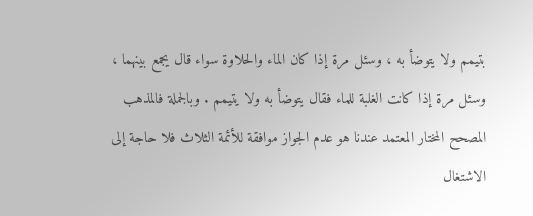بتيمم ولا يتوضأ به ، وسئل مرة إذا كان الماء والحلاوة سواء قال يجمع بينهما ، وسئل مرة إذا كانت الغلبة للماء فقال يتوضأ به ولا يتيمم . وبالجملة فالمذهب المصحح المختار المعتمد عندنا هو عدم الجواز موافقة للأئمة الثلاث فلا حاجة إلى الاشتغال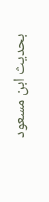بحديث ابن مسعود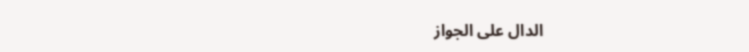الدال على الجواز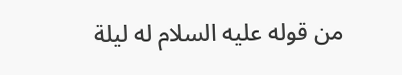من قوله عليه السلام له ليلة